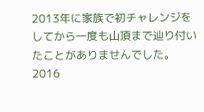2013年に家族で初チャレンジをしてから一度も山頂まで辿り付いたことがありませんでした。
2016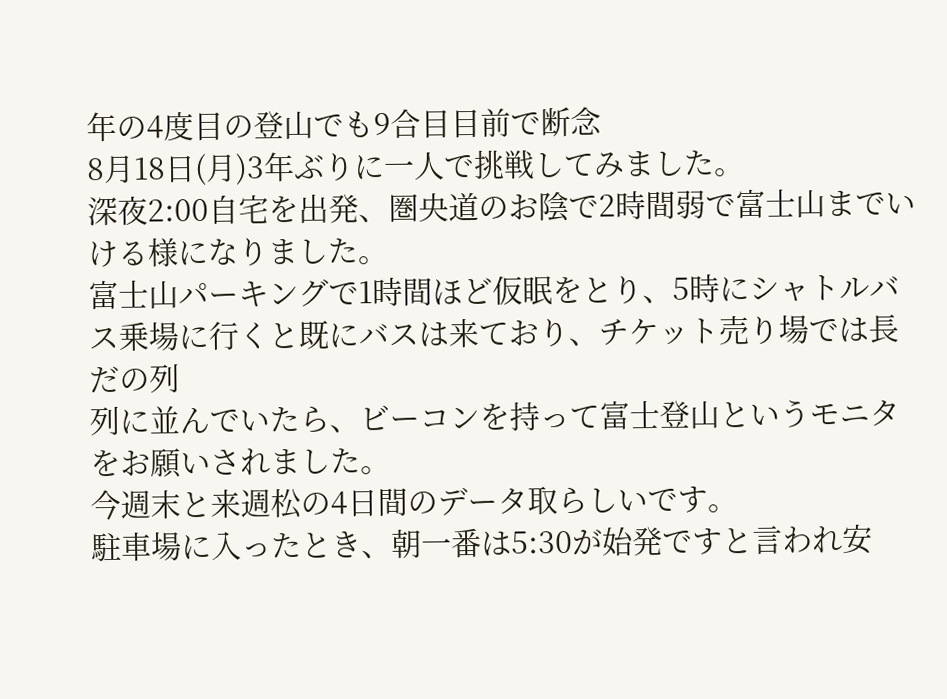年の4度目の登山でも9合目目前で断念
8月18日(月)3年ぶりに一人で挑戦してみました。
深夜2:00自宅を出発、圏央道のお陰で2時間弱で富士山までいける様になりました。
富士山パーキングで1時間ほど仮眠をとり、5時にシャトルバス乗場に行くと既にバスは来ており、チケット売り場では長だの列
列に並んでいたら、ビーコンを持って富士登山というモニタをお願いされました。
今週末と来週松の4日間のデータ取らしいです。
駐車場に入ったとき、朝一番は5:30が始発ですと言われ安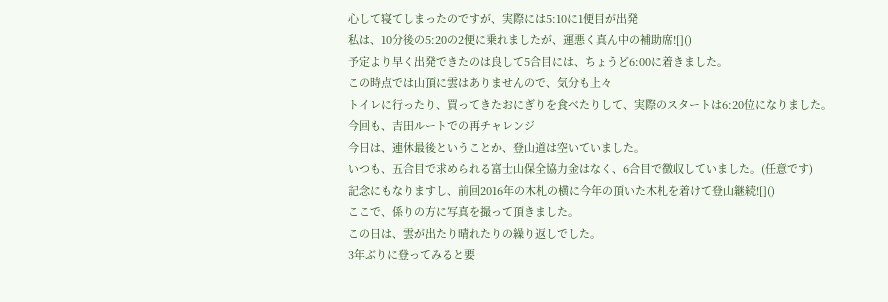心して寝てしまったのですが、実際には5:10に1便目が出発
私は、10分後の5:20の2便に乗れましたが、運悪く真ん中の補助席![]()
予定より早く出発できたのは良して5合目には、ちょうど6:00に着きました。
この時点では山頂に雲はありませんので、気分も上々
トイレに行ったり、買ってきたおにぎりを食べたりして、実際のスタートは6:20位になりました。
今回も、吉田ルートでの再チャレンジ
今日は、連休最後ということか、登山道は空いていました。
いつも、五合目で求められる富士山保全協力金はなく、6合目で徴収していました。(任意です)
記念にもなりますし、前回2016年の木札の横に今年の頂いた木札を着けて登山継続![]()
ここで、係りの方に写真を撮って頂きました。
この日は、雲が出たり晴れたりの繰り返しでした。
3年ぶりに登ってみると要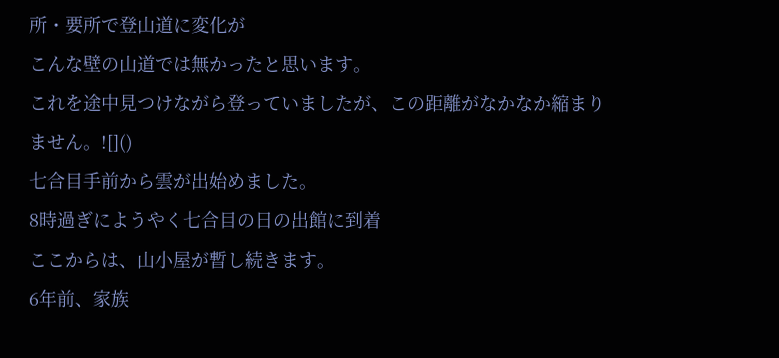所・要所で登山道に変化が
こんな壁の山道では無かったと思います。
これを途中見つけながら登っていましたが、この距離がなかなか縮まりません。![]()
七合目手前から雲が出始めました。
8時過ぎにようやく七合目の日の出館に到着
ここからは、山小屋が暫し続きます。
6年前、家族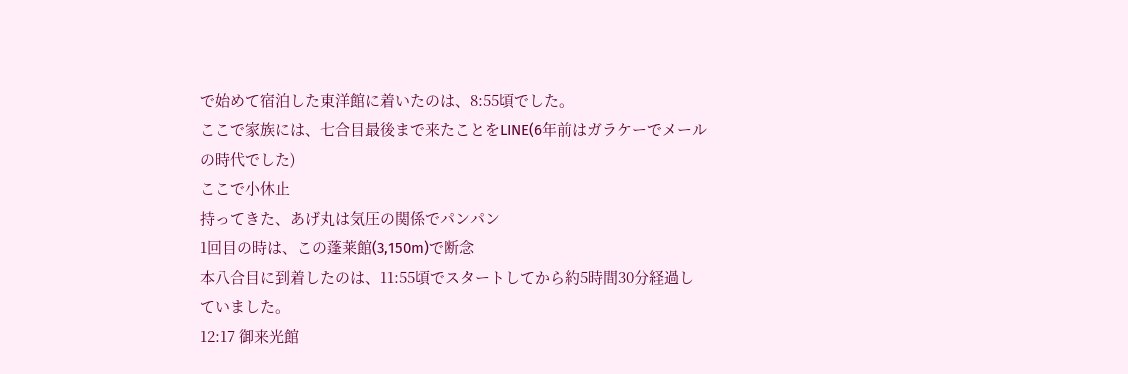で始めて宿泊した東洋館に着いたのは、8:55頃でした。
ここで家族には、七合目最後まで来たことをLINE(6年前はガラケーでメールの時代でした)
ここで小休止
持ってきた、あげ丸は気圧の関係でパンパン
1回目の時は、この蓬莱館(3,150m)で断念
本八合目に到着したのは、11:55頃でスタートしてから約5時間30分経過していました。
12:17 御来光館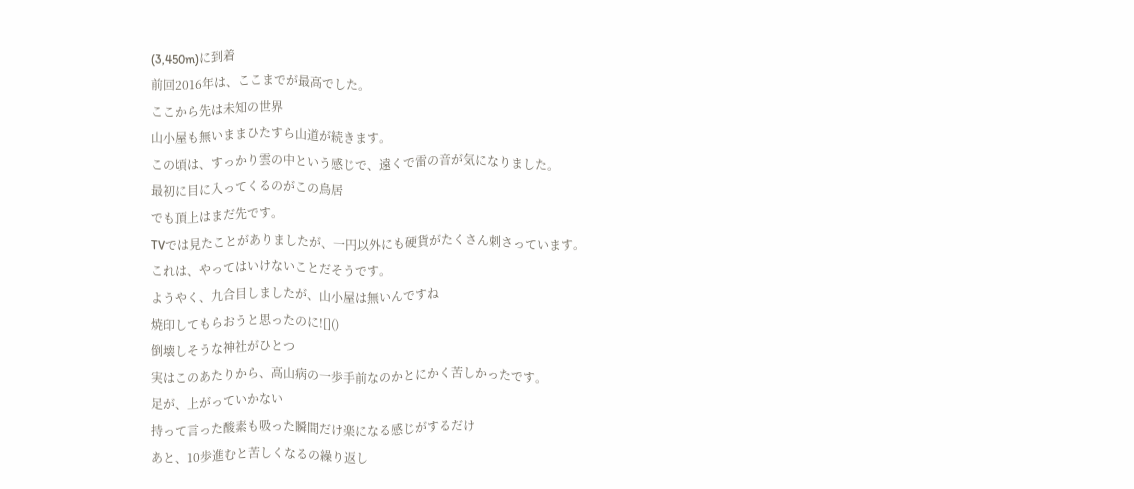(3,450m)に到着
前回2016年は、ここまでが最高でした。
ここから先は未知の世界
山小屋も無いままひたすら山道が続きます。
この頃は、すっかり雲の中という感じで、遠くで雷の音が気になりました。
最初に目に入ってくるのがこの鳥居
でも頂上はまだ先です。
TVでは見たことがありましたが、一円以外にも硬貨がたくさん刺さっています。
これは、やってはいけないことだそうです。
ようやく、九合目しましたが、山小屋は無いんですね
焼印してもらおうと思ったのに![]()
倒壊しそうな神社がひとつ
実はこのあたりから、高山病の一歩手前なのかとにかく苦しかったです。
足が、上がっていかない
持って言った酸素も吸った瞬間だけ楽になる感じがするだけ
あと、10歩進むと苦しくなるの繰り返し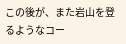この後が、また岩山を登るようなコー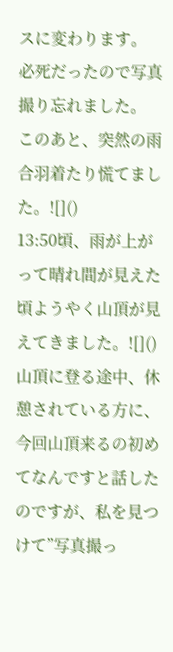スに変わります。
必死だったので写真撮り忘れました。
このあと、突然の雨
合羽着たり慌てました。![]()
13:50頃、雨が上がって晴れ間が見えた頃ようやく山頂が見えてきました。![]()
山頂に登る途中、休憩されている方に、今回山頂来るの初めてなんですと話したのですが、私を見つけて”写真撮っ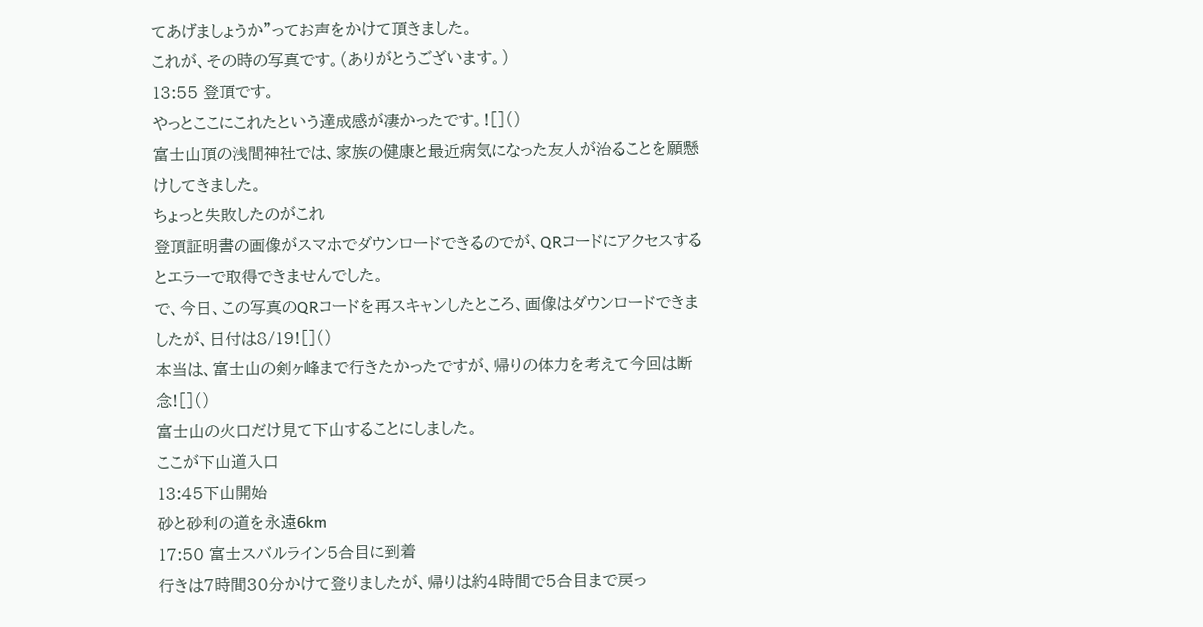てあげましょうか”ってお声をかけて頂きました。
これが、その時の写真です。(ありがとうございます。)
13:55 登頂です。
やっとここにこれたという達成感が凄かったです。![]()
富士山頂の浅間神社では、家族の健康と最近病気になった友人が治ることを願懸けしてきました。
ちょっと失敗したのがこれ
登頂証明書の画像がスマホでダウンロードできるのでが、QRコードにアクセスするとエラーで取得できませんでした。
で、今日、この写真のQRコードを再スキャンしたところ、画像はダウンロードできましたが、日付は8/19![]()
本当は、富士山の剣ヶ峰まで行きたかったですが、帰りの体力を考えて今回は断念![]()
富士山の火口だけ見て下山することにしました。
ここが下山道入口
13:45下山開始
砂と砂利の道を永遠6km
17:50 富士スバルライン5合目に到着
行きは7時間30分かけて登りましたが、帰りは約4時間で5合目まで戻っ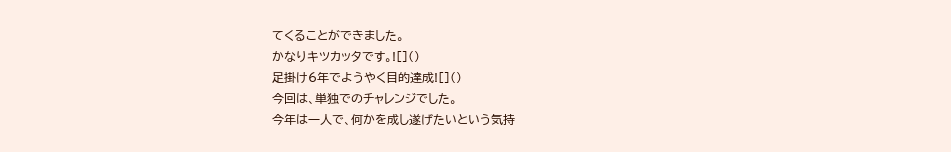てくることができました。
かなりキツカッタです。![]()
足掛け6年でようやく目的達成![]()
今回は、単独でのチャレンジでした。
今年は一人で、何かを成し遂げたいという気持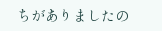ちがありましたの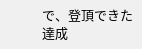で、登頂できた達成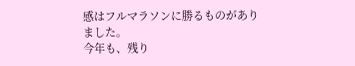感はフルマラソンに勝るものがありました。
今年も、残り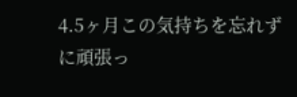4.5ヶ月この気持ちを忘れずに頑張っ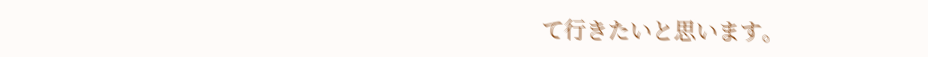て行きたいと思います。